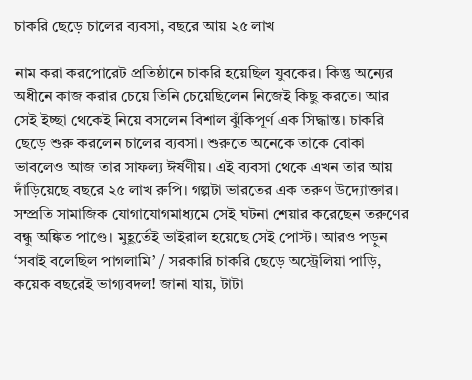চাকরি ছেড়ে চালের ব্যবসা, বছরে আয় ২৫ লাখ

নাম করা করপোরেট প্রতিষ্ঠানে চাকরি হয়েছিল যুবকের। কিন্তু অন্যের অধীনে কাজ করার চেয়ে তিনি চেয়েছিলেন নিজেই কিছু করতে। আর সেই ইচ্ছা থেকেই নিয়ে বসলেন বিশাল ঝুঁকিপূর্ণ এক সিদ্ধান্ত। চাকরি ছেড়ে শুরু করলেন চালের ব্যবসা। শুরুতে অনেকে তাকে বোকা ভাবলেও আজ তার সাফল্য ঈর্ষণীয়। এই ব্যবসা থেকে এখন তার আয় দাঁড়িয়েছে বছরে ২৫ লাখ রুপি। গল্পটা ভারতের এক তরুণ উদ্যোক্তার। সম্প্রতি সামাজিক যোগাযোগমাধ্যমে সেই ঘটনা শেয়ার করেছেন তরুণের বন্ধু অঙ্কিত পাণ্ডে। মুহূর্তেই ভাইরাল হয়েছে সেই পোস্ট। আরও পড়ুন ‘সবাই বলেছিল পাগলামি’ / সরকারি চাকরি ছেড়ে অস্ট্রেলিয়া পাড়ি, কয়েক বছরেই ভাগ্যবদল! জানা যায়, টাটা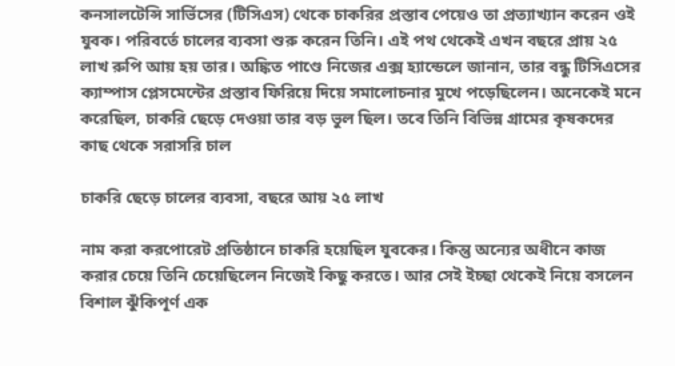কনসালটেন্সি সার্ভিসের (টিসিএস) থেকে চাকরির প্রস্তাব পেয়েও তা প্রত্যাখ্যান করেন ওই যুবক। পরিবর্তে চালের ব্যবসা শুরু করেন তিনি। এই পথ থেকেই এখন বছরে প্রায় ২৫ লাখ রুপি আয় হয় তার। অঙ্কিত পাণ্ডে নিজের এক্স হ্যান্ডেলে জানান, তার বন্ধু টিসিএসের ক্যাম্পাস প্লেসমেন্টের প্রস্তাব ফিরিয়ে দিয়ে সমালোচনার মুখে পড়েছিলেন। অনেকেই মনে করেছিল, চাকরি ছেড়ে দেওয়া তার বড় ভুল ছিল। তবে তিনি বিভিন্ন গ্রামের কৃষকদের কাছ থেকে সরাসরি চাল

চাকরি ছেড়ে চালের ব্যবসা, বছরে আয় ২৫ লাখ

নাম করা করপোরেট প্রতিষ্ঠানে চাকরি হয়েছিল যুবকের। কিন্তু অন্যের অধীনে কাজ করার চেয়ে তিনি চেয়েছিলেন নিজেই কিছু করতে। আর সেই ইচ্ছা থেকেই নিয়ে বসলেন বিশাল ঝুঁকিপূর্ণ এক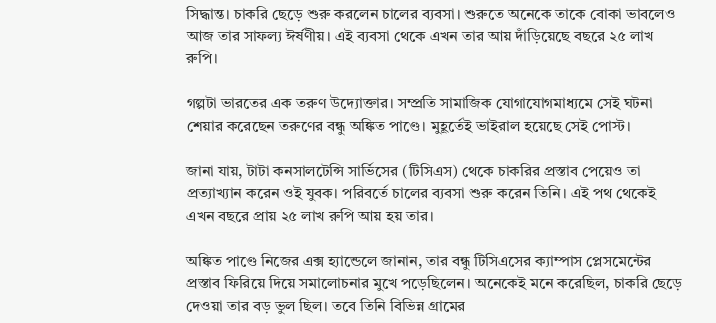সিদ্ধান্ত। চাকরি ছেড়ে শুরু করলেন চালের ব্যবসা। শুরুতে অনেকে তাকে বোকা ভাবলেও আজ তার সাফল্য ঈর্ষণীয়। এই ব্যবসা থেকে এখন তার আয় দাঁড়িয়েছে বছরে ২৫ লাখ রুপি।

গল্পটা ভারতের এক তরুণ উদ্যোক্তার। সম্প্রতি সামাজিক যোগাযোগমাধ্যমে সেই ঘটনা শেয়ার করেছেন তরুণের বন্ধু অঙ্কিত পাণ্ডে। মুহূর্তেই ভাইরাল হয়েছে সেই পোস্ট।

জানা যায়, টাটা কনসালটেন্সি সার্ভিসের (টিসিএস) থেকে চাকরির প্রস্তাব পেয়েও তা প্রত্যাখ্যান করেন ওই যুবক। পরিবর্তে চালের ব্যবসা শুরু করেন তিনি। এই পথ থেকেই এখন বছরে প্রায় ২৫ লাখ রুপি আয় হয় তার।

অঙ্কিত পাণ্ডে নিজের এক্স হ্যান্ডেলে জানান, তার বন্ধু টিসিএসের ক্যাম্পাস প্লেসমেন্টের প্রস্তাব ফিরিয়ে দিয়ে সমালোচনার মুখে পড়েছিলেন। অনেকেই মনে করেছিল, চাকরি ছেড়ে দেওয়া তার বড় ভুল ছিল। তবে তিনি বিভিন্ন গ্রামের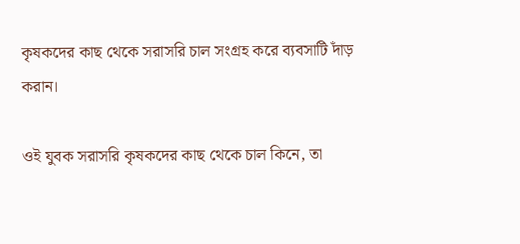কৃষকদের কাছ থেকে সরাসরি চাল সংগ্রহ করে ব্যবসাটি দাঁড় করান।

ওই যুবক সরাসরি কৃষকদের কাছ থেকে চাল কিনে, তা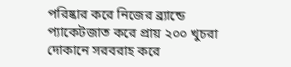পরিষ্কার করে নিজের ব্র্যান্ডে প্যাকেটজাত করে প্রায় ২০০ খুচরা দোকানে সরবরাহ করে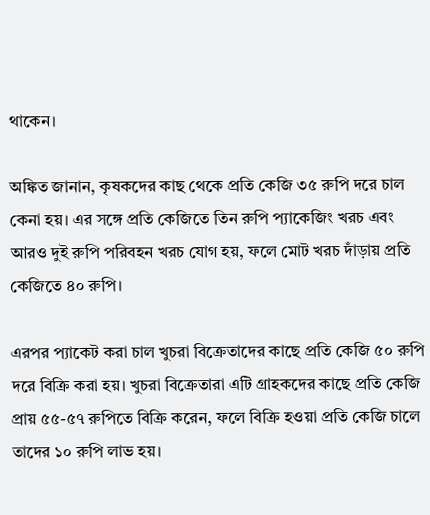থাকেন।

অঙ্কিত জানান, কৃষকদের কাছ থেকে প্রতি কেজি ৩৫ রুপি দরে চাল কেনা হয়। এর সঙ্গে প্রতি কেজিতে তিন রুপি প্যাকেজিং খরচ এবং আরও দুই রুপি পরিবহন খরচ যোগ হয়, ফলে মোট খরচ দাঁড়ায় প্রতি কেজিতে ৪০ রুপি।

এরপর প্যাকেট করা চাল খুচরা বিক্রেতাদের কাছে প্রতি কেজি ৫০ রুপি দরে বিক্রি করা হয়। খুচরা বিক্রেতারা এটি গ্রাহকদের কাছে প্রতি কেজি প্রায় ৫৫-৫৭ রুপিতে বিক্রি করেন, ফলে বিক্রি হওয়া প্রতি কেজি চালে তাদের ১০ রুপি লাভ হয়।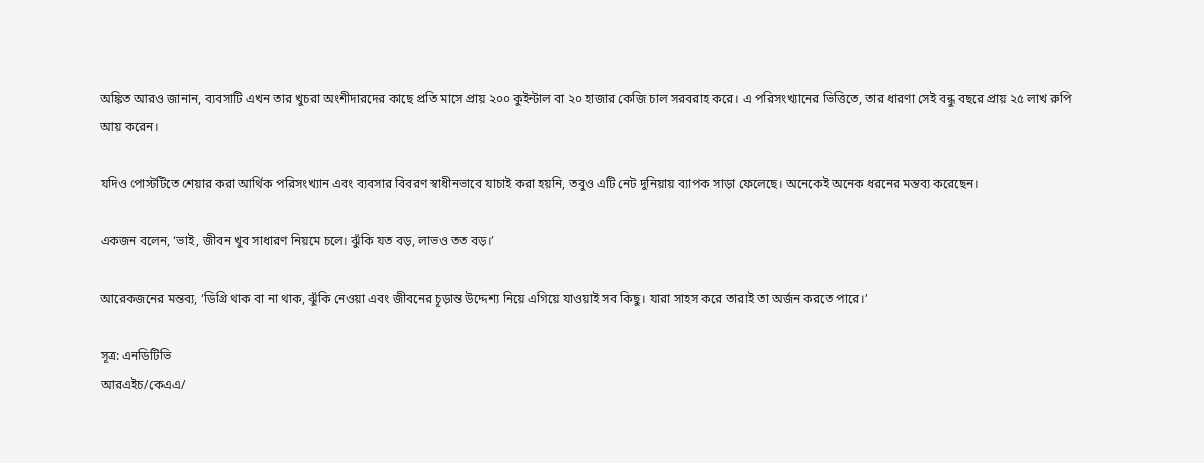অঙ্কিত আরও জানান, ব্যবসাটি এখন তার খুচরা অংশীদারদের কাছে প্রতি মাসে প্রায় ২০০ কুইন্টাল বা ২০ হাজার কেজি চাল সরবরাহ করে। এ পরিসংখ্যানের ভিত্তিতে, তার ধারণা সেই বন্ধু বছরে প্রায় ২৫ লাখ রুপি আয় করেন।

যদিও পোস্টটিতে শেয়ার করা আর্থিক পরিসংখ্যান এবং ব্যবসার বিবরণ স্বাধীনভাবে যাচাই করা হয়নি, তবুও এটি নেট দুনিয়ায় ব্যাপক সাড়া ফেলেছে। অনেকেই অনেক ধরনের মন্তব্য করেছেন।

একজন বলেন, ‘ভাই, জীবন খুব সাধারণ নিয়মে চলে। ঝুঁকি যত বড়, লাভও তত বড়।’

আরেকজনের মন্তব্য, ‘ডিগ্রি থাক বা না থাক, ঝুঁকি নেওয়া এবং জীবনের চূড়ান্ত উদ্দেশ্য নিয়ে এগিয়ে যাওয়াই সব কিছু। যারা সাহস করে তারাই তা অর্জন করতে পারে।’

সূত্র: এনডিটিভি
আরএইচ/কেএএ/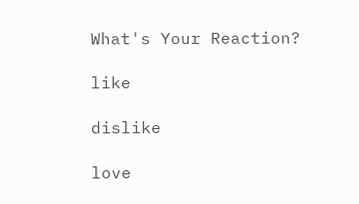What's Your Reaction?

like

dislike

love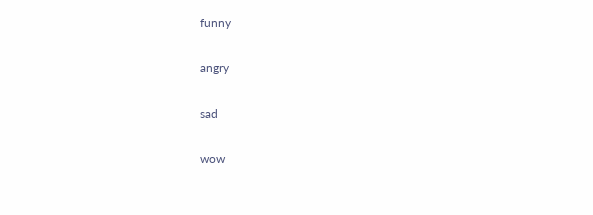funny

angry

sad

wow